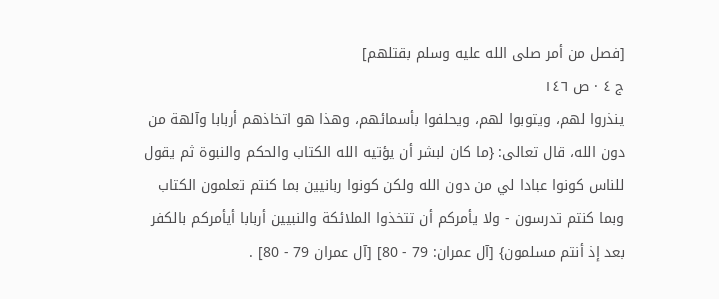[فصل من أمر صلى الله عليه وسلم بقتلهم]
ج ٤ · ص ١٤٦
ينذروا لهم، ويتوبوا لهم، ويحلفوا بأسمائهم، وهذا هو اتخاذهم أربابا وآلهة من دون الله، قال تعالى: {ما كان لبشر أن يؤتيه الله الكتاب والحكم والنبوة ثم يقول للناس كونوا عبادا لي من دون الله ولكن كونوا ربانيين بما كنتم تعلمون الكتاب وبما كنتم تدرسون - ولا يأمركم أن تتخذوا الملائكة والنبيين أربابا أيأمركم بالكفر بعد إذ أنتم مسلمون} [آل عمران: 79 - 80] [آل عمران 79 - 80] .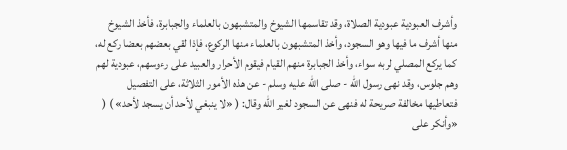وأشرف العبودية عبودية الصلاة، وقد تقاسمها الشيوخ والمتشبهون بالعلماء والجبابرة، فأخذ الشيوخ منها أشرف ما فيها وهو السجود، وأخذ المتشبهون بالعلماء منها الركوع، فإذا لقي بعضهم بعضا ركع له، كما يركع المصلي لربه سواء، وأخذ الجبابرة منهم القيام فيقوم الأحرار والعبيد على رءوسهم، عبودية لهم وهم جلوس، وقد نهى رسول الله - صلى الله عليه وسلم - عن هذه الأمور الثلاثة، على التفصيل فتعاطيها مخالفة صريحة له فنهى عن السجود لغير الله وقال: ( «لا ينبغي لأحد أن يسجد لأحد» ) ( «وأنكر على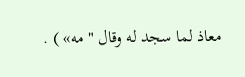معاذ لما سجد له وقال " مه» ) .